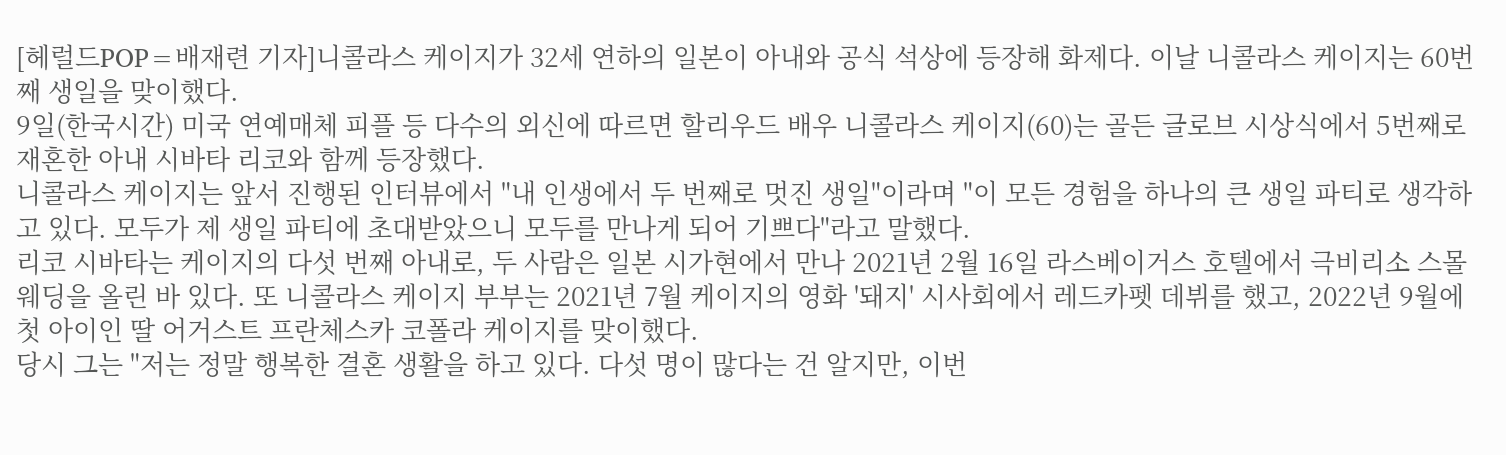[헤럴드POP=배재련 기자]니콜라스 케이지가 32세 연하의 일본이 아내와 공식 석상에 등장해 화제다. 이날 니콜라스 케이지는 60번째 생일을 맞이했다.
9일(한국시간) 미국 연예매체 피플 등 다수의 외신에 따르면 할리우드 배우 니콜라스 케이지(60)는 골든 글로브 시상식에서 5번째로 재혼한 아내 시바타 리코와 함께 등장했다.
니콜라스 케이지는 앞서 진행된 인터뷰에서 "내 인생에서 두 번째로 멋진 생일"이라며 "이 모든 경험을 하나의 큰 생일 파티로 생각하고 있다. 모두가 제 생일 파티에 초대받았으니 모두를 만나게 되어 기쁘다"라고 말했다.
리코 시바타는 케이지의 다섯 번째 아내로, 두 사람은 일본 시가현에서 만나 2021년 2월 16일 라스베이거스 호텔에서 극비리소 스몰 웨딩을 올린 바 있다. 또 니콜라스 케이지 부부는 2021년 7월 케이지의 영화 '돼지' 시사회에서 레드카펫 데뷔를 했고, 2022년 9월에 첫 아이인 딸 어거스트 프란체스카 코폴라 케이지를 맞이했다.
당시 그는 "저는 정말 행복한 결혼 생활을 하고 있다. 다섯 명이 많다는 건 알지만, 이번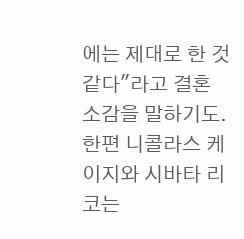에는 제대로 한 것 같다"라고 결혼 소감을 말하기도.
한편 니콜라스 케이지와 시바타 리코는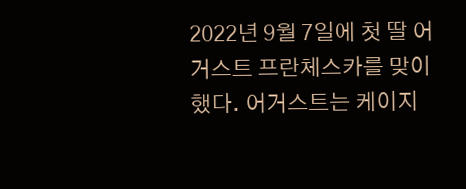2022년 9월 7일에 첫 딸 어거스트 프란체스카를 맞이했다. 어거스트는 케이지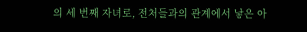의 세 번째 자녀로, 전처들과의 관계에서 낳은 아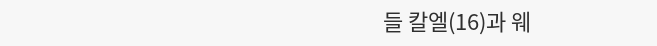들 칼엘(16)과 웨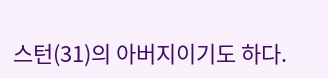스턴(31)의 아버지이기도 하다.